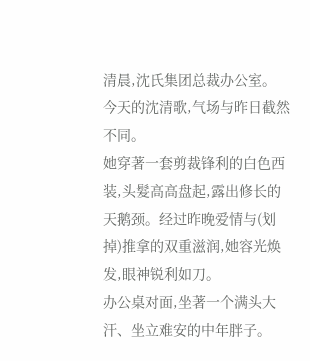清晨,沈氏集团总裁办公室。
今天的沈清歌,气场与昨日截然不同。
她穿著一套剪裁锋利的白色西装,头髮高高盘起,露出修长的天鹅颈。经过昨晚爱情与(划掉)推拿的双重滋润,她容光焕发,眼神锐利如刀。
办公桌对面,坐著一个满头大汗、坐立难安的中年胖子。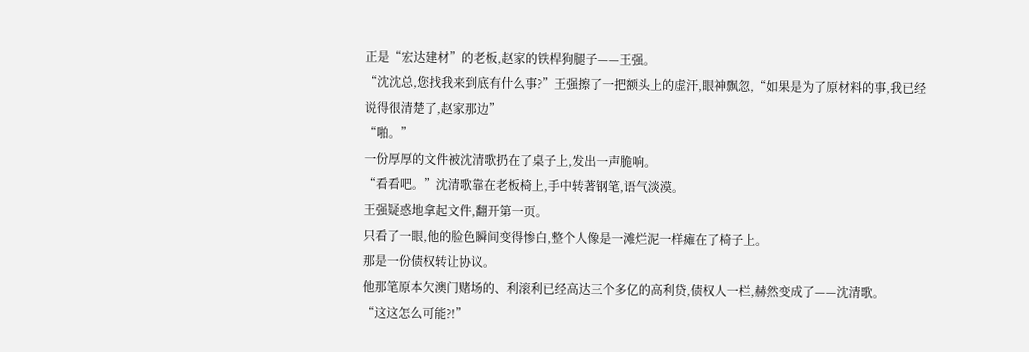正是“宏达建材”的老板,赵家的铁桿狗腿子——王强。
“沈沈总,您找我来到底有什么事?”王强擦了一把额头上的虚汗,眼神飘忽,“如果是为了原材料的事,我已经说得很清楚了,赵家那边”
“啪。”
一份厚厚的文件被沈清歌扔在了桌子上,发出一声脆响。
“看看吧。”沈清歌靠在老板椅上,手中转著钢笔,语气淡漠。
王强疑惑地拿起文件,翻开第一页。
只看了一眼,他的脸色瞬间变得惨白,整个人像是一滩烂泥一样瘫在了椅子上。
那是一份债权转让协议。
他那笔原本欠澳门赌场的、利滚利已经高达三个多亿的高利贷,债权人一栏,赫然变成了——沈清歌。
“这这怎么可能?!”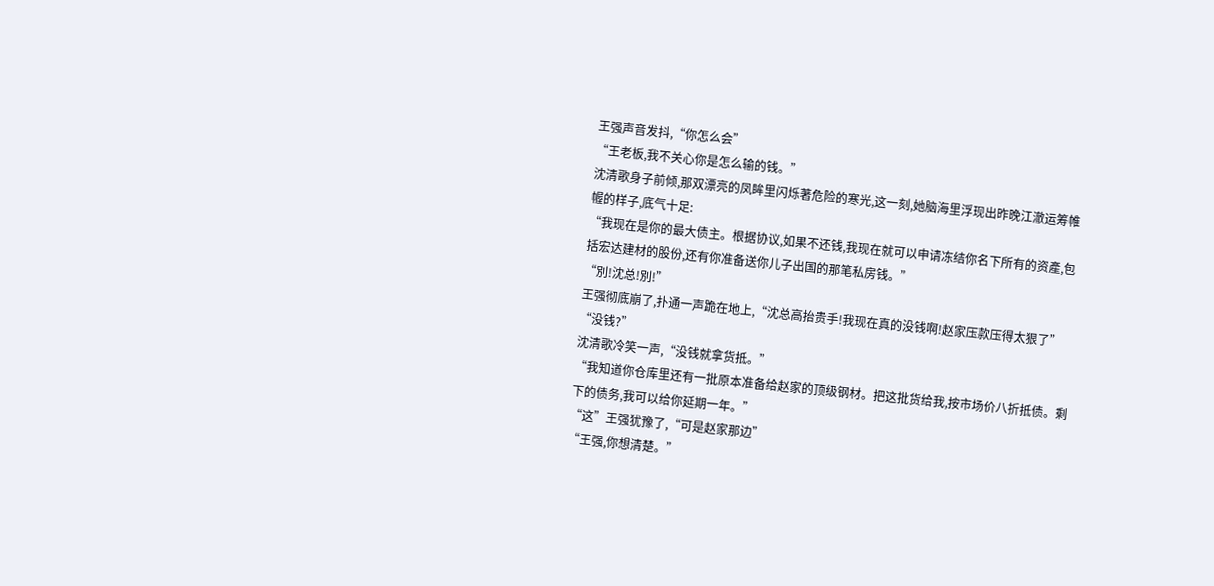王强声音发抖,“你怎么会”
“王老板,我不关心你是怎么输的钱。”
沈清歌身子前倾,那双漂亮的凤眸里闪烁著危险的寒光,这一刻,她脑海里浮现出昨晚江澈运筹帷幄的样子,底气十足:
“我现在是你的最大债主。根据协议,如果不还钱,我现在就可以申请冻结你名下所有的资產,包括宏达建材的股份,还有你准备送你儿子出国的那笔私房钱。”
“別!沈总!別!”
王强彻底崩了,扑通一声跪在地上,“沈总高抬贵手!我现在真的没钱啊!赵家压款压得太狠了”
“没钱?”
沈清歌冷笑一声,“没钱就拿货抵。”
“我知道你仓库里还有一批原本准备给赵家的顶级钢材。把这批货给我,按市场价八折抵债。剩下的债务,我可以给你延期一年。”
“这”王强犹豫了,“可是赵家那边”
“王强,你想清楚。”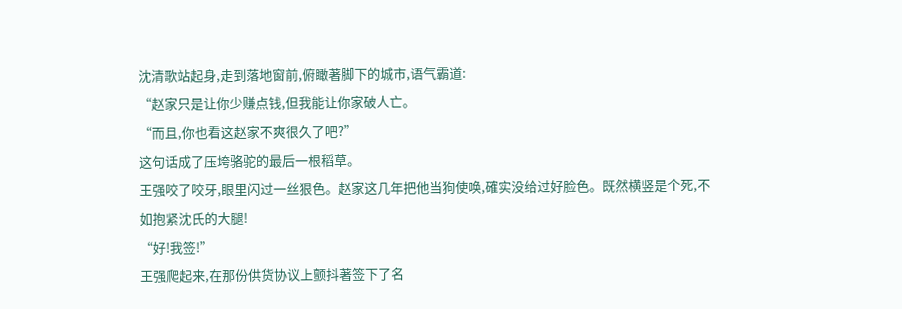沈清歌站起身,走到落地窗前,俯瞰著脚下的城市,语气霸道:
“赵家只是让你少赚点钱,但我能让你家破人亡。
“而且,你也看这赵家不爽很久了吧?”
这句话成了压垮骆驼的最后一根稻草。
王强咬了咬牙,眼里闪过一丝狠色。赵家这几年把他当狗使唤,確实没给过好脸色。既然横竖是个死,不如抱紧沈氏的大腿!
“好!我签!”
王强爬起来,在那份供货协议上颤抖著签下了名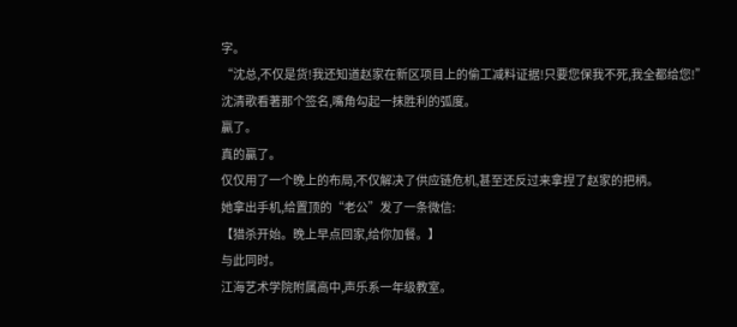字。
“沈总,不仅是货!我还知道赵家在新区项目上的偷工减料证据!只要您保我不死,我全都给您!”
沈清歌看著那个签名,嘴角勾起一抹胜利的弧度。
贏了。
真的贏了。
仅仅用了一个晚上的布局,不仅解决了供应链危机,甚至还反过来拿捏了赵家的把柄。
她拿出手机,给置顶的“老公”发了一条微信:
【猎杀开始。晚上早点回家,给你加餐。】
与此同时。
江海艺术学院附属高中,声乐系一年级教室。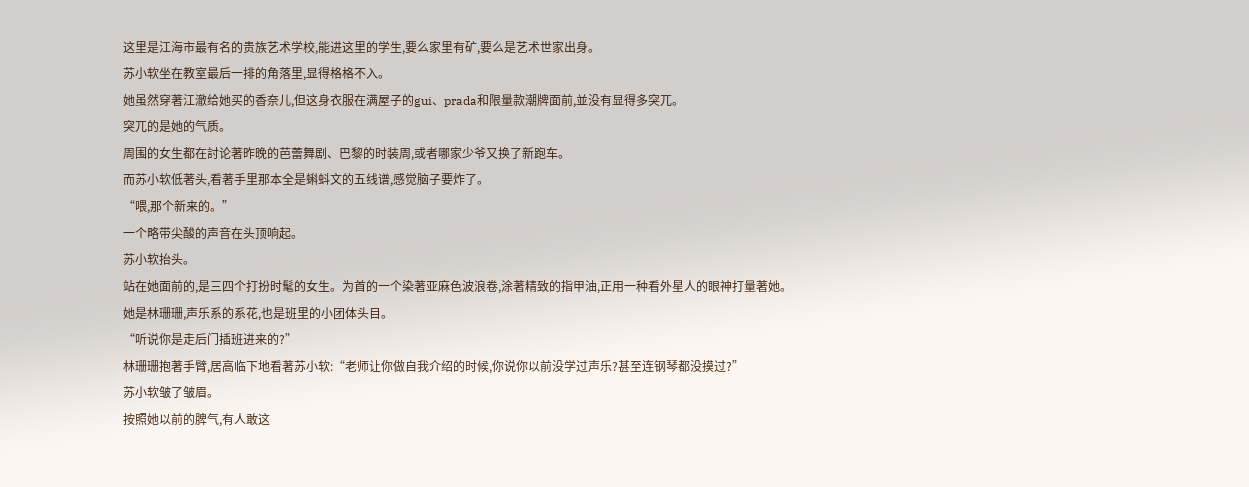这里是江海市最有名的贵族艺术学校,能进这里的学生,要么家里有矿,要么是艺术世家出身。
苏小软坐在教室最后一排的角落里,显得格格不入。
她虽然穿著江澈给她买的香奈儿,但这身衣服在满屋子的gui、prada和限量款潮牌面前,並没有显得多突兀。
突兀的是她的气质。
周围的女生都在討论著昨晚的芭蕾舞剧、巴黎的时装周,或者哪家少爷又换了新跑车。
而苏小软低著头,看著手里那本全是蝌蚪文的五线谱,感觉脑子要炸了。
“喂,那个新来的。”
一个略带尖酸的声音在头顶响起。
苏小软抬头。
站在她面前的,是三四个打扮时髦的女生。为首的一个染著亚麻色波浪卷,涂著精致的指甲油,正用一种看外星人的眼神打量著她。
她是林珊珊,声乐系的系花,也是班里的小团体头目。
“听说你是走后门插班进来的?”
林珊珊抱著手臂,居高临下地看著苏小软:“老师让你做自我介绍的时候,你说你以前没学过声乐?甚至连钢琴都没摸过?”
苏小软皱了皱眉。
按照她以前的脾气,有人敢这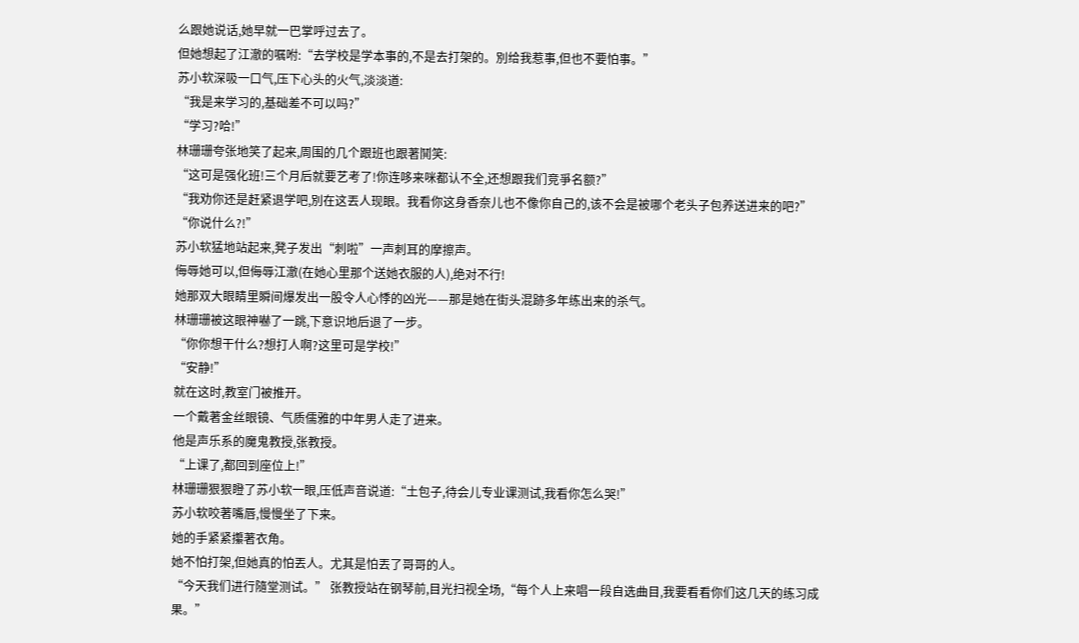么跟她说话,她早就一巴掌呼过去了。
但她想起了江澈的嘱咐:“去学校是学本事的,不是去打架的。別给我惹事,但也不要怕事。”
苏小软深吸一口气,压下心头的火气,淡淡道:
“我是来学习的,基础差不可以吗?”
“学习?哈!”
林珊珊夸张地笑了起来,周围的几个跟班也跟著鬨笑:
“这可是强化班!三个月后就要艺考了!你连哆来咪都认不全,还想跟我们竞爭名额?”
“我劝你还是赶紧退学吧,別在这丟人现眼。我看你这身香奈儿也不像你自己的,该不会是被哪个老头子包养送进来的吧?”
“你说什么?!”
苏小软猛地站起来,凳子发出“刺啦”一声刺耳的摩擦声。
侮辱她可以,但侮辱江澈(在她心里那个送她衣服的人),绝对不行!
她那双大眼睛里瞬间爆发出一股令人心悸的凶光——那是她在街头混跡多年练出来的杀气。
林珊珊被这眼神嚇了一跳,下意识地后退了一步。
“你你想干什么?想打人啊?这里可是学校!”
“安静!”
就在这时,教室门被推开。
一个戴著金丝眼镜、气质儒雅的中年男人走了进来。
他是声乐系的魔鬼教授,张教授。
“上课了,都回到座位上!”
林珊珊狠狠瞪了苏小软一眼,压低声音说道:“土包子,待会儿专业课测试,我看你怎么哭!”
苏小软咬著嘴唇,慢慢坐了下来。
她的手紧紧攥著衣角。
她不怕打架,但她真的怕丟人。尤其是怕丟了哥哥的人。
“今天我们进行隨堂测试。” 张教授站在钢琴前,目光扫视全场,“每个人上来唱一段自选曲目,我要看看你们这几天的练习成果。”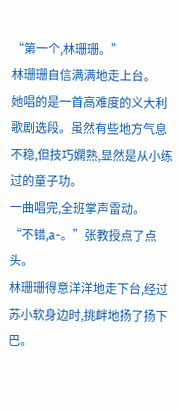“第一个,林珊珊。”
林珊珊自信满满地走上台。
她唱的是一首高难度的义大利歌剧选段。虽然有些地方气息不稳,但技巧嫻熟,显然是从小练过的童子功。
一曲唱完,全班掌声雷动。
“不错,a-。”张教授点了点头。
林珊珊得意洋洋地走下台,经过苏小软身边时,挑衅地扬了扬下巴。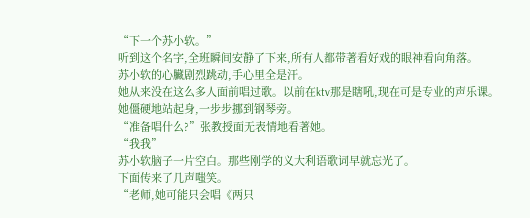“下一个苏小软。”
听到这个名字,全班瞬间安静了下来,所有人都带著看好戏的眼神看向角落。
苏小软的心臟剧烈跳动,手心里全是汗。
她从来没在这么多人面前唱过歌。以前在ktv那是瞎吼,现在可是专业的声乐课。
她僵硬地站起身,一步步挪到钢琴旁。
“准备唱什么?”张教授面无表情地看著她。
“我我”
苏小软脑子一片空白。那些刚学的义大利语歌词早就忘光了。
下面传来了几声嗤笑。
“老师,她可能只会唱《两只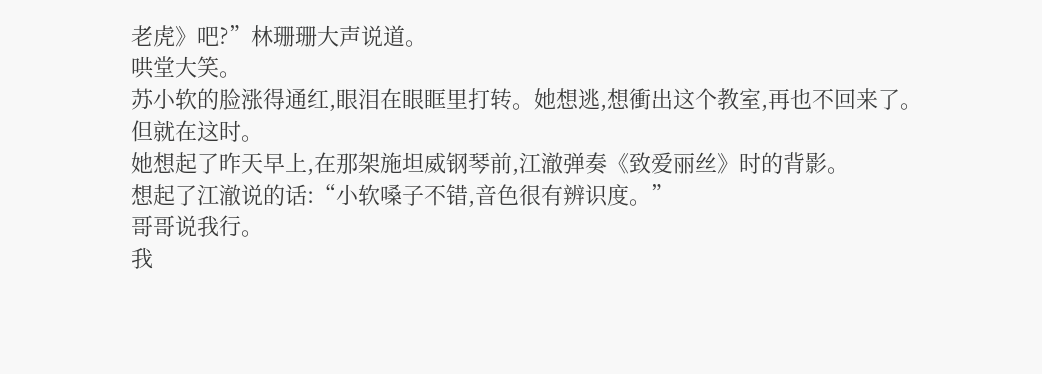老虎》吧?”林珊珊大声说道。
哄堂大笑。
苏小软的脸涨得通红,眼泪在眼眶里打转。她想逃,想衝出这个教室,再也不回来了。
但就在这时。
她想起了昨天早上,在那架施坦威钢琴前,江澈弹奏《致爱丽丝》时的背影。
想起了江澈说的话:“小软嗓子不错,音色很有辨识度。”
哥哥说我行。
我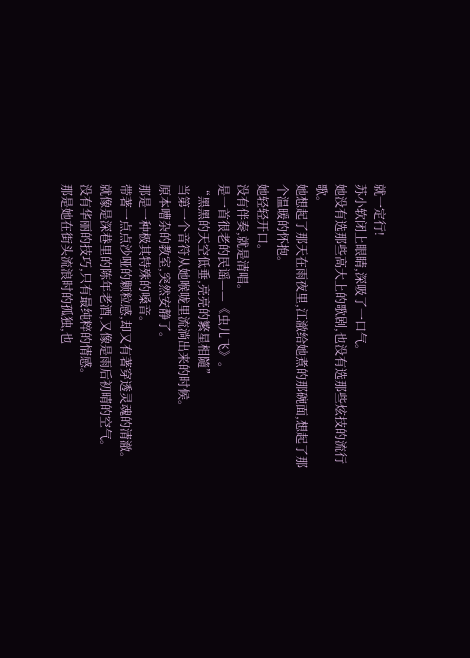就一定行!
苏小软闭上眼睛,深吸了一口气。
她没有选那些高大上的歌剧,也没有选那些炫技的流行歌。
她想起了那天在雨夜里,江澈给她煮的那碗面,想起了那个温暖的怀抱。
她轻轻开口。
没有伴奏,就是清唱。
是一首很老的民谣——《虫儿飞》。
“黑黑的天空低垂,亮亮的繁星相隨”
当第一个音符从她喉咙里流淌出来的时候。
原本嘈杂的教室,突然安静了。
那是一种极其特殊的嗓音。
带著一点点沙哑的颗粒感,却又有著穿透灵魂的清澈。就像是深巷里的陈年老酒,又像是雨后初晴的空气。
没有华丽的技巧,只有最纯粹的情感。
那是她在街头流浪时的孤独,也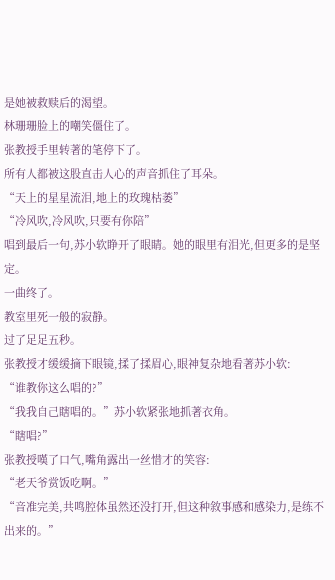是她被救赎后的渴望。
林珊珊脸上的嘲笑僵住了。
张教授手里转著的笔停下了。
所有人都被这股直击人心的声音抓住了耳朵。
“天上的星星流泪,地上的玫瑰枯萎”
“冷风吹,冷风吹,只要有你陪”
唱到最后一句,苏小软睁开了眼睛。她的眼里有泪光,但更多的是坚定。
一曲终了。
教室里死一般的寂静。
过了足足五秒。
张教授才缓缓摘下眼镜,揉了揉眉心,眼神复杂地看著苏小软:
“谁教你这么唱的?”
“我我自己瞎唱的。”苏小软紧张地抓著衣角。
“瞎唱?”
张教授嘆了口气,嘴角露出一丝惜才的笑容:
“老天爷赏饭吃啊。”
“音准完美,共鸣腔体虽然还没打开,但这种敘事感和感染力,是练不出来的。”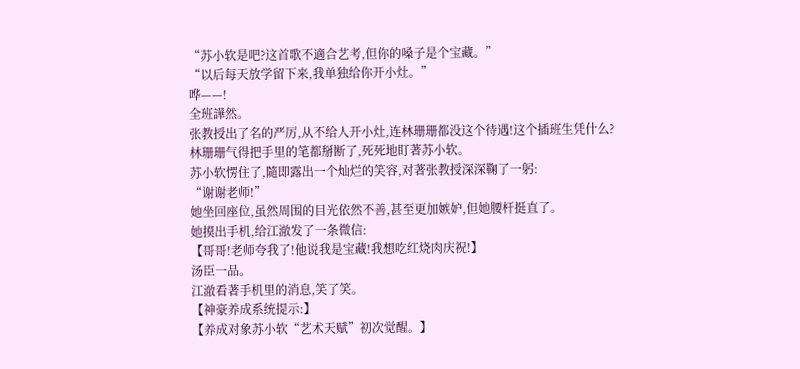“苏小软是吧?这首歌不適合艺考,但你的嗓子是个宝藏。”
“以后每天放学留下来,我单独给你开小灶。”
哗——!
全班譁然。
张教授出了名的严厉,从不给人开小灶,连林珊珊都没这个待遇!这个插班生凭什么?
林珊珊气得把手里的笔都掰断了,死死地盯著苏小软。
苏小软愣住了,隨即露出一个灿烂的笑容,对著张教授深深鞠了一躬:
“谢谢老师!”
她坐回座位,虽然周围的目光依然不善,甚至更加嫉妒,但她腰杆挺直了。
她摸出手机,给江澈发了一条微信:
【哥哥!老师夸我了!他说我是宝藏!我想吃红烧肉庆祝!】
汤臣一品。
江澈看著手机里的消息,笑了笑。
【神豪养成系统提示:】
【养成对象苏小软“艺术天赋”初次觉醒。】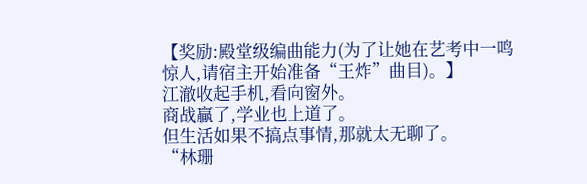【奖励:殿堂级编曲能力(为了让她在艺考中一鸣惊人,请宿主开始准备“王炸”曲目)。】
江澈收起手机,看向窗外。
商战贏了,学业也上道了。
但生活如果不搞点事情,那就太无聊了。
“林珊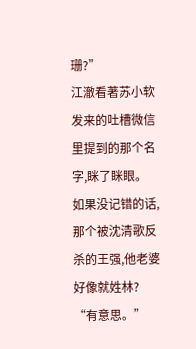珊?”
江澈看著苏小软发来的吐槽微信里提到的那个名字,眯了眯眼。
如果没记错的话,那个被沈清歌反杀的王强,他老婆好像就姓林?
“有意思。”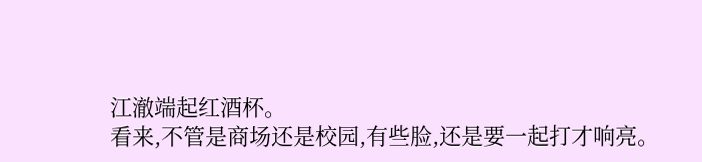江澈端起红酒杯。
看来,不管是商场还是校园,有些脸,还是要一起打才响亮。